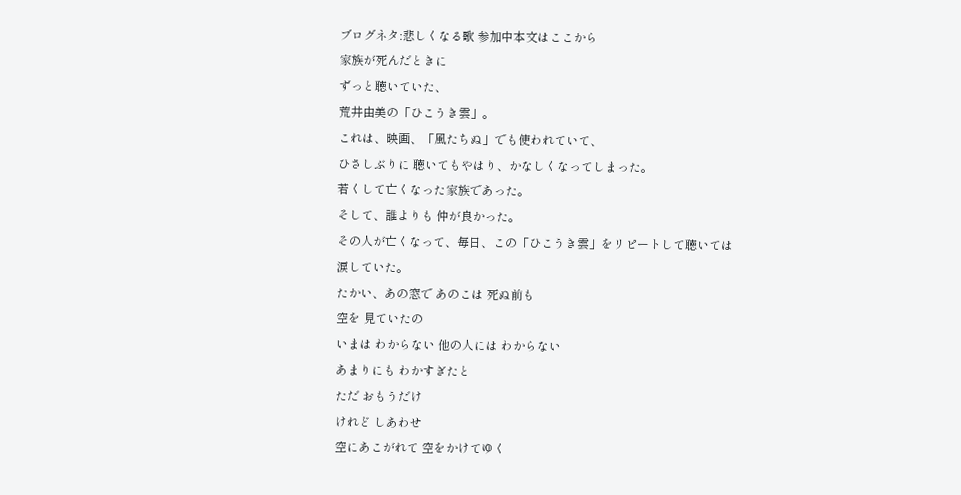ブログネタ:悲しくなる歌 参加中本文はここから
家族が死んだときに
ずっと聴いていた、
荒井由美の「ひこうき雲」。
これは、映画、「風たちぬ」でも使われていて、
ひさしぶりに 聴いてもやはり、かなしくなってしまった。
若くして亡くなった家族であった。
そして、誰よりも 仲が良かった。
その人が亡くなって、毎日、この「ひこうき雲」をリピートして聴いては
涙していた。
たかい、あの窓で あのこは 死ぬ前も
空を 見ていたの
いまは わからない 他の人には わからない
あまりにも わかすぎたと
ただ おもうだけ
けれど しあわせ
空にあこがれて 空をかけてゆく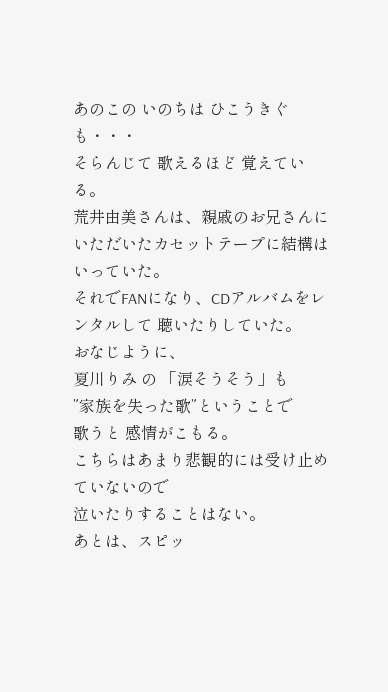あのこの いのちは ひこうきぐも・・・
そらんじて 歌えるほど 覚えている。
荒井由美さんは、親戚のお兄さんにいただいたカセットテープに結構はいっていた。
それでFANになり、CDアルバムをレンタルして 聴いたりしていた。
おなじように、
夏川りみ の 「涙そうそう」も
”家族を失った歌”ということで
歌うと 感情がこもる。
こちらはあまり悲観的には受け止めていないので
泣いたりすることはない。
あとは、スピッ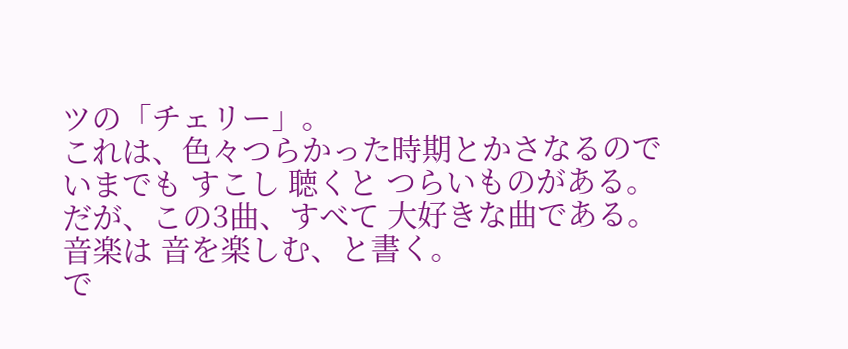ツの「チェリー」。
これは、色々つらかった時期とかさなるので
いまでも すこし 聴くと つらいものがある。
だが、この3曲、すべて 大好きな曲である。
音楽は 音を楽しむ、と書く。
で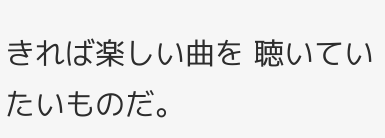きれば楽しい曲を 聴いていたいものだ。